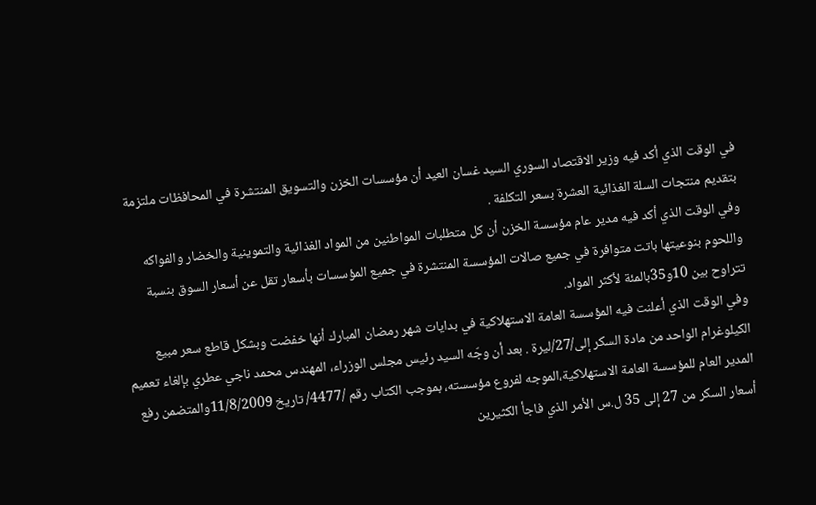في الوقت الذي أكد فيه وزير الاقتصاد السوري السيد غسان العيد أن مؤسسات الخزن والتسويق المنتشرة في المحافظات ملتزمة بتقديم منتجات السلة الغذائية العشرة بسعر التكلفة .
وفي الوقت الذي أكد فيه مدير عام مؤسسة الخزن أن كل متطلبات المواطنين من المواد الغذائية والتموينية والخضار والفواكه واللحوم بنوعيتها باتت متوافرة في جميع صالات المؤسسة المنتشرة في جميع المؤسسات بأسعار تقل عن أسعار السوق بنسبة تتراوح بين 10و35بالمئة لأكثر المواد.
وفي الوقت الذي أعلنت فيه المؤسسة العامة الاستهلاكية في بدايات شهر رمضان المبارك أنها خفضت وبشكل قاطع سعر مبيع الكيلوغرام الواحد من مادة السكر إلى/27/ليرة . بعد أن وجّه السيد رئيس مجلس الوزراء، المهندس محمد ناجي عطري بإلغاء تعميم المدير العام للمؤسسة العامة الاستهلاكية،الموجه لفروع مؤسسته، بموجب الكتاب رقم /4477/ تاريخ 11/8/2009والمتضمن رفع أسعار السكر من 27 إلى 35 ل.س الأمر الذي فاجأ الكثيرين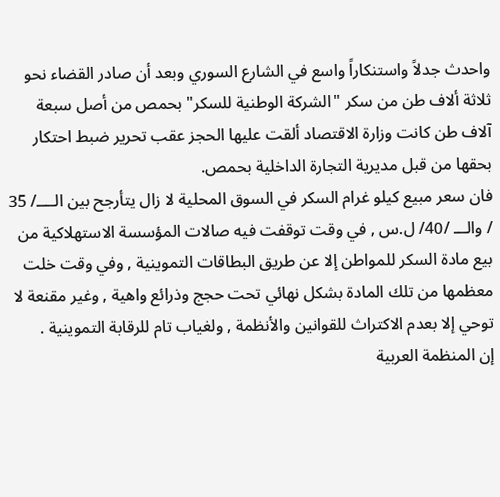واحدث جدلاً واستنكاراً واسع في الشارع السوري وبعد أن صادر القضاء نحو ثلاثة ألاف طن من سكر "الشركة الوطنية للسكر" بحمص من أصل سبعة آلاف طن كانت وزارة الاقتصاد ألقت عليها الحجز عقب تحرير ضبط احتكار بحقها من قبل مديرية التجارة الداخلية بحمص.
فان سعر مبيع كيلو غرام السكر في السوق المحلية لا زال يتأرجح بين الــــ/ 35 / والـــ /40/ ل.س , في وقت توقفت فيه صالات المؤسسة الاستهلاكية من بيع مادة السكر للمواطن إلا عن طريق البطاقات التموينية , وفي وقت خلت معظمها من تلك المادة بشكل نهائي تحت حجج وذرائع واهية , وغير مقنعة لا توحي إلا بعدم الاكتراث للقوانين والأنظمة , ولغياب تام للرقابة التموينية .
إن المنظمة العربية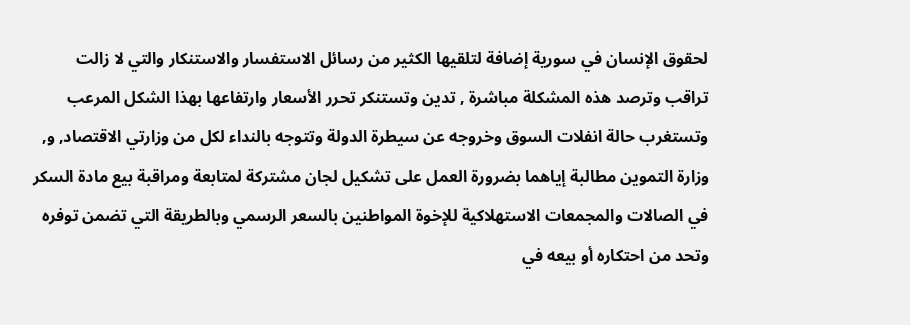لحقوق الإنسان في سورية إضافة لتلقيها الكثير من رسائل الاستفسار والاستنكار والتي لا زالت تراقب وترصد هذه المشكلة مباشرة , تدين وتستنكر تحرر الأسعار وارتفاعها بهذا الشكل المرعب وتستغرب حالة انفلات السوق وخروجه عن سيطرة الدولة وتتوجه بالنداء لكل من وزارتي الاقتصاد, و, وزارة التموين مطالبة إياهما بضرورة العمل على تشكيل لجان مشتركة لمتابعة ومراقبة بيع مادة السكر في الصالات والمجمعات الاستهلاكية للإخوة المواطنين بالسعر الرسمي وبالطريقة التي تضمن توفره وتحد من احتكاره أو بيعه في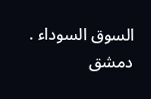السوق السوداء .
دمشق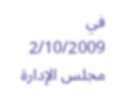في 2/10/2009
مجلس الإدارة